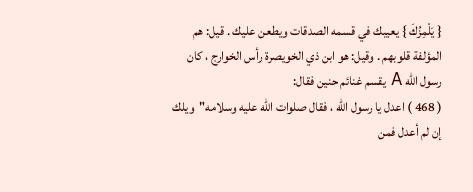{ يَلْمِزُكَ } يعيبك في قسمه الصدقات ويطعن عليك . قيل: هم المؤلفة قلوبهم . وقيل: هو ابن ذي الخويصرة رأس الخوارج ، كان رسول الله A يقسم غنائم حنين فقال:
( 468 ) اعدل يا رسول الله ، فقال صلوات الله عليه وسلامه"ويلك إن لم أعدل فمن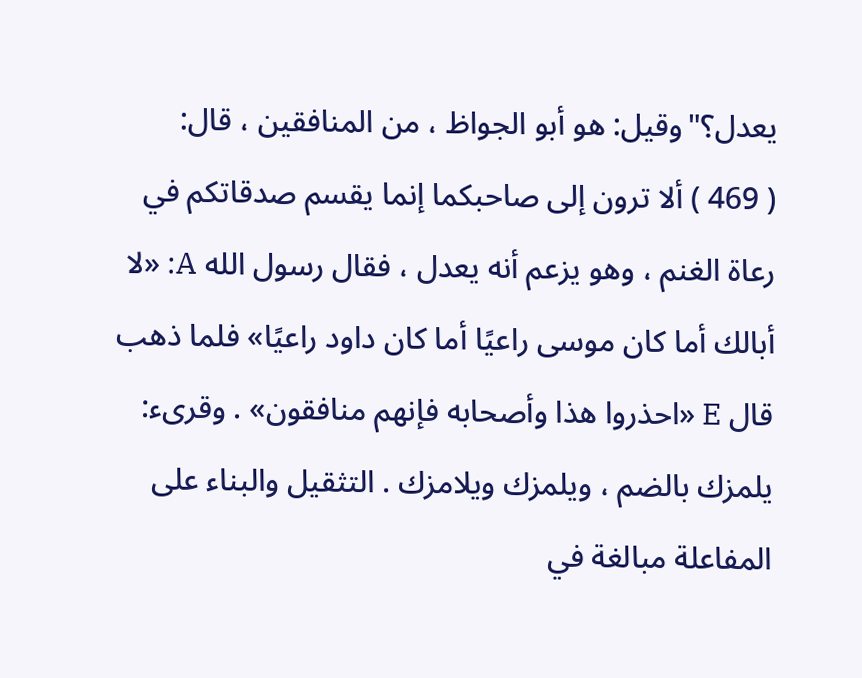يعدل؟"وقيل: هو أبو الجواظ ، من المنافقين ، قال:
( 469 ) ألا ترون إلى صاحبكما إنما يقسم صدقاتكم في رعاة الغنم ، وهو يزعم أنه يعدل ، فقال رسول الله A: «لا أبالك أما كان موسى راعيًا أما كان داود راعيًا» فلما ذهب قال E «احذروا هذا وأصحابه فإنهم منافقون» . وقرىء: يلمزك بالضم ، ويلمزك ويلامزك . التثقيل والبناء على المفاعلة مبالغة في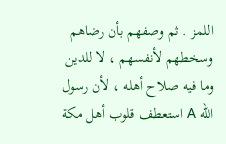اللمز . ثم وصفهم بأن رضاهم وسخطهم لأنفسهم ، لا للدين وما فيه صلاح أهله ، لأن رسول الله A استعطف قلوب أهل مكة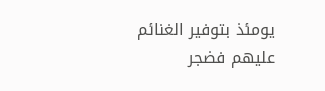يومئذ بتوفير الغنائم عليهم فضجر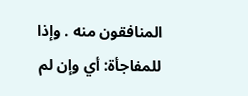المنافقون منه . وإذا للمفاجأة: أي وإن لم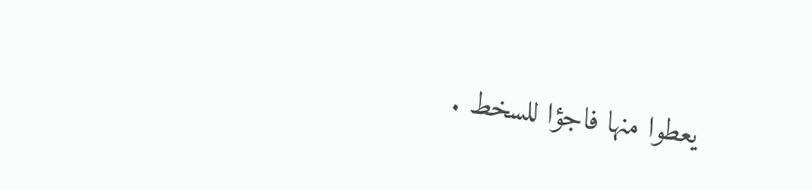يعطوا منها فاجؤا للسخط .